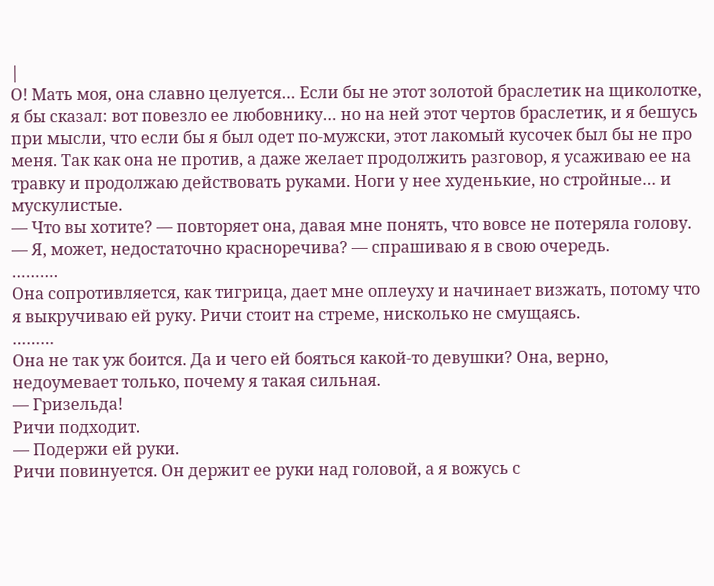|
О! Мать моя, она славно целуется… Если бы не этот золотой браслетик на щиколотке, я бы сказал: вот повезло ее любовнику… но на ней этот чертов браслетик, и я бешусь при мысли, что если бы я был одет по-мужски, этот лакомый кусочек был бы не про меня. Так как она не против, а даже желает продолжить разговор, я усаживаю ее на травку и продолжаю действовать руками. Ноги у нее худенькие, но стройные… и мускулистые.
— Что вы хотите? — повторяет она, давая мне понять, что вовсе не потеряла голову.
— Я, может, недостаточно красноречива? — спрашиваю я в свою очередь.
……….
Она сопротивляется, как тигрица, дает мне оплеуху и начинает визжать, потому что я выкручиваю ей руку. Ричи стоит на стреме, нисколько не смущаясь.
………
Она не так уж боится. Да и чего ей бояться какой-то девушки? Она, верно, недоумевает только, почему я такая сильная.
— Гризельда!
Ричи подходит.
— Подержи ей руки.
Ричи повинуется. Он держит ее руки над головой, а я вожусь с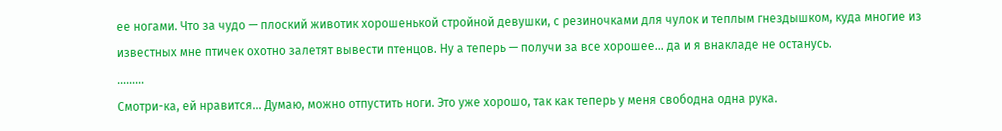ее ногами. Что за чудо — плоский животик хорошенькой стройной девушки, с резиночками для чулок и теплым гнездышком, куда многие из известных мне птичек охотно залетят вывести птенцов. Ну а теперь — получи за все хорошее… да и я внакладе не останусь.
………
Смотри-ка, ей нравится… Думаю, можно отпустить ноги. Это уже хорошо, так как теперь у меня свободна одна рука.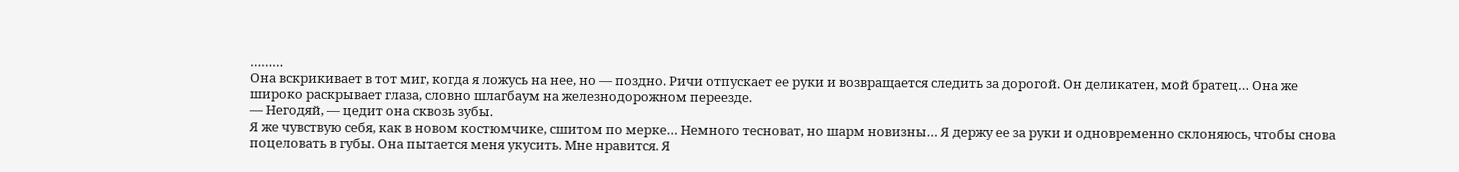………
Она вскрикивает в тот миг, когда я ложусь на нее, но — поздно. Ричи отпускает ее руки и возвращается следить за дорогой. Он деликатен, мой братец… Она же широко раскрывает глаза, словно шлагбаум на железнодорожном переезде.
— Негодяй, — цедит она сквозь зубы.
Я же чувствую себя, как в новом костюмчике, сшитом по мерке… Немного тесноват, но шарм новизны… Я держу ее за руки и одновременно склоняюсь, чтобы снова поцеловать в губы. Она пытается меня укусить. Мне нравится. Я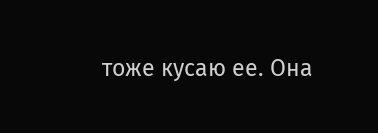тоже кусаю ее. Она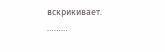вскрикивает.
………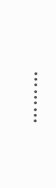………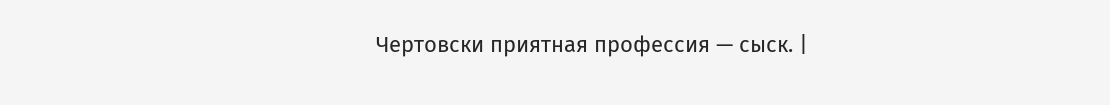Чертовски приятная профессия — сыск. |